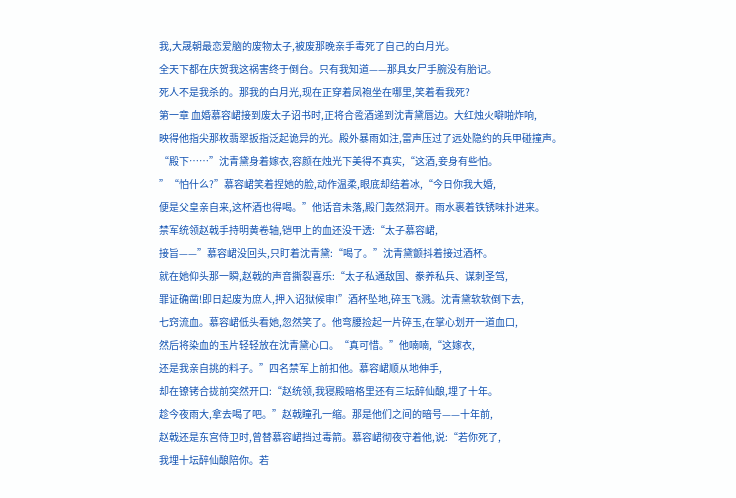我,大晟朝最恋爱脑的废物太子,被废那晚亲手毒死了自己的白月光。
全天下都在庆贺我这祸害终于倒台。只有我知道——那具女尸手腕没有胎记。
死人不是我杀的。那我的白月光,现在正穿着凤袍坐在哪里,笑着看我死?
第一章 血婚慕容峮接到废太子诏书时,正将合卺酒递到沈青黛唇边。大红烛火噼啪炸响,
映得他指尖那枚翡翠扳指泛起诡异的光。殿外暴雨如注,雷声压过了远处隐约的兵甲碰撞声。
“殿下……”沈青黛身着嫁衣,容颜在烛光下美得不真实,“这酒,妾身有些怕。
”“怕什么?”慕容峮笑着捏她的脸,动作温柔,眼底却结着冰,“今日你我大婚,
便是父皇亲自来,这杯酒也得喝。”他话音未落,殿门轰然洞开。雨水裹着铁锈味扑进来。
禁军统领赵戟手持明黄卷轴,铠甲上的血还没干透:“太子慕容峮,
接旨——”慕容峮没回头,只盯着沈青黛:“喝了。”沈青黛颤抖着接过酒杯。
就在她仰头那一瞬,赵戟的声音撕裂喜乐:“太子私通敌国、豢养私兵、谋刺圣驾,
罪证确凿!即日起废为庶人,押入诏狱候审!”酒杯坠地,碎玉飞溅。沈青黛软软倒下去,
七窍流血。慕容峮低头看她,忽然笑了。他弯腰捡起一片碎玉,在掌心划开一道血口,
然后将染血的玉片轻轻放在沈青黛心口。“真可惜。”他喃喃,“这嫁衣,
还是我亲自挑的料子。”四名禁军上前扣他。慕容峮顺从地伸手,
却在镣铐合拢前突然开口:“赵统领,我寝殿暗格里还有三坛醉仙酿,埋了十年。
趁今夜雨大,拿去喝了吧。”赵戟瞳孔一缩。那是他们之间的暗号——十年前,
赵戟还是东宫侍卫时,曾替慕容峮挡过毒箭。慕容峮彻夜守着他,说:“若你死了,
我埋十坛醉仙酿陪你。若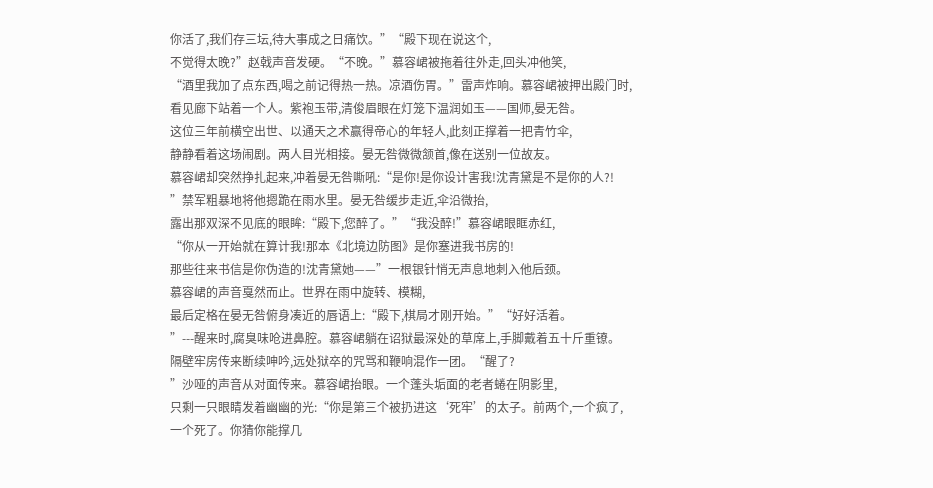你活了,我们存三坛,待大事成之日痛饮。”“殿下现在说这个,
不觉得太晚?”赵戟声音发硬。“不晚。”慕容峮被拖着往外走,回头冲他笑,
“酒里我加了点东西,喝之前记得热一热。凉酒伤胃。”雷声炸响。慕容峮被押出殿门时,
看见廊下站着一个人。紫袍玉带,清俊眉眼在灯笼下温润如玉——国师,晏无咎。
这位三年前横空出世、以通天之术赢得帝心的年轻人,此刻正撑着一把青竹伞,
静静看着这场闹剧。两人目光相接。晏无咎微微颔首,像在送别一位故友。
慕容峮却突然挣扎起来,冲着晏无咎嘶吼:“是你!是你设计害我!沈青黛是不是你的人?!
”禁军粗暴地将他摁跪在雨水里。晏无咎缓步走近,伞沿微抬,
露出那双深不见底的眼眸:“殿下,您醉了。”“我没醉!”慕容峮眼眶赤红,
“你从一开始就在算计我!那本《北境边防图》是你塞进我书房的!
那些往来书信是你伪造的!沈青黛她——”一根银针悄无声息地刺入他后颈。
慕容峮的声音戛然而止。世界在雨中旋转、模糊,
最后定格在晏无咎俯身凑近的唇语上:“殿下,棋局才刚开始。”“好好活着。
”---醒来时,腐臭味呛进鼻腔。慕容峮躺在诏狱最深处的草席上,手脚戴着五十斤重镣。
隔壁牢房传来断续呻吟,远处狱卒的咒骂和鞭响混作一团。“醒了?
”沙哑的声音从对面传来。慕容峮抬眼。一个蓬头垢面的老者蜷在阴影里,
只剩一只眼睛发着幽幽的光:“你是第三个被扔进这‘死牢’的太子。前两个,一个疯了,
一个死了。你猜你能撑几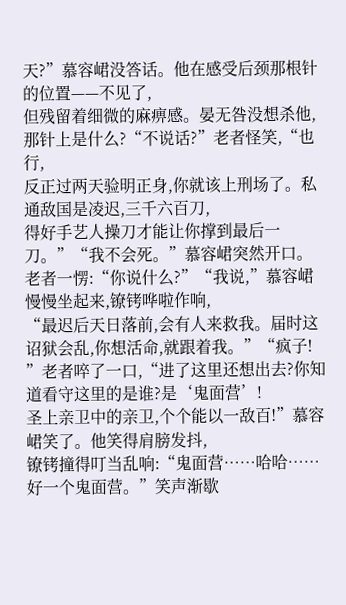天?”慕容峮没答话。他在感受后颈那根针的位置——不见了,
但残留着细微的麻痹感。晏无咎没想杀他,那针上是什么?“不说话?”老者怪笑,“也行,
反正过两天验明正身,你就该上刑场了。私通敌国是凌迟,三千六百刀,
得好手艺人操刀才能让你撑到最后一刀。”“我不会死。”慕容峮突然开口。
老者一愣:“你说什么?”“我说,”慕容峮慢慢坐起来,镣铐哗啦作响,
“最迟后天日落前,会有人来救我。届时这诏狱会乱,你想活命,就跟着我。”“疯子!
”老者啐了一口,“进了这里还想出去?你知道看守这里的是谁?是‘鬼面营’!
圣上亲卫中的亲卫,个个能以一敌百!”慕容峮笑了。他笑得肩膀发抖,
镣铐撞得叮当乱响:“鬼面营……哈哈……好一个鬼面营。”笑声渐歇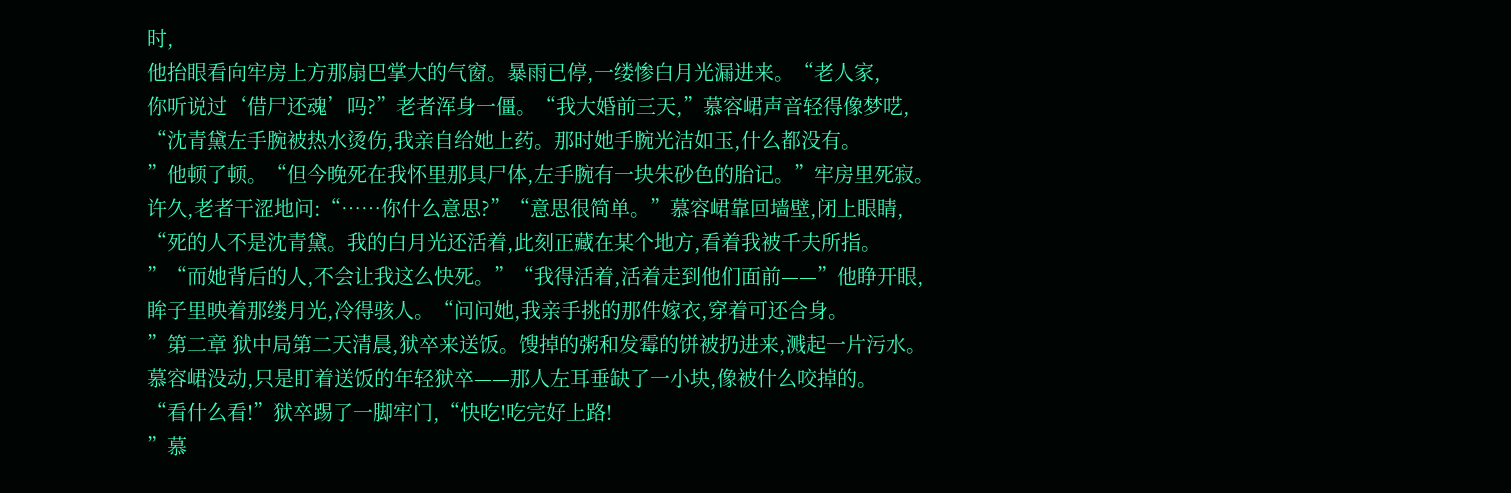时,
他抬眼看向牢房上方那扇巴掌大的气窗。暴雨已停,一缕惨白月光漏进来。“老人家,
你听说过‘借尸还魂’吗?”老者浑身一僵。“我大婚前三天,”慕容峮声音轻得像梦呓,
“沈青黛左手腕被热水烫伤,我亲自给她上药。那时她手腕光洁如玉,什么都没有。
”他顿了顿。“但今晚死在我怀里那具尸体,左手腕有一块朱砂色的胎记。”牢房里死寂。
许久,老者干涩地问:“……你什么意思?”“意思很简单。”慕容峮靠回墙壁,闭上眼睛,
“死的人不是沈青黛。我的白月光还活着,此刻正藏在某个地方,看着我被千夫所指。
”“而她背后的人,不会让我这么快死。”“我得活着,活着走到他们面前——”他睁开眼,
眸子里映着那缕月光,冷得骇人。“问问她,我亲手挑的那件嫁衣,穿着可还合身。
”第二章 狱中局第二天清晨,狱卒来送饭。馊掉的粥和发霉的饼被扔进来,溅起一片污水。
慕容峮没动,只是盯着送饭的年轻狱卒——那人左耳垂缺了一小块,像被什么咬掉的。
“看什么看!”狱卒踢了一脚牢门,“快吃!吃完好上路!
”慕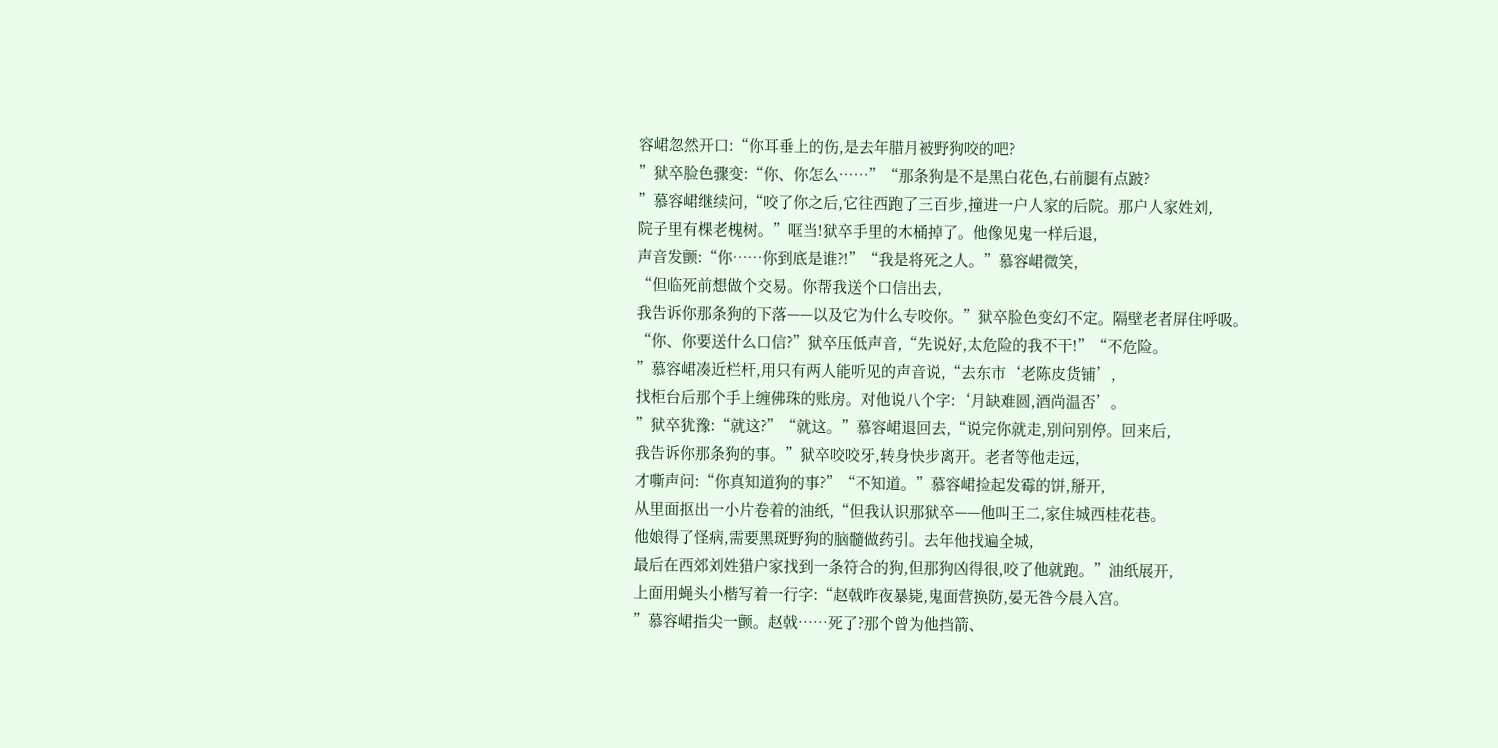容峮忽然开口:“你耳垂上的伤,是去年腊月被野狗咬的吧?
”狱卒脸色骤变:“你、你怎么……”“那条狗是不是黑白花色,右前腿有点跛?
”慕容峮继续问,“咬了你之后,它往西跑了三百步,撞进一户人家的后院。那户人家姓刘,
院子里有棵老槐树。”哐当!狱卒手里的木桶掉了。他像见鬼一样后退,
声音发颤:“你……你到底是谁?!”“我是将死之人。”慕容峮微笑,
“但临死前想做个交易。你帮我送个口信出去,
我告诉你那条狗的下落——以及它为什么专咬你。”狱卒脸色变幻不定。隔壁老者屏住呼吸。
“你、你要送什么口信?”狱卒压低声音,“先说好,太危险的我不干!”“不危险。
”慕容峮凑近栏杆,用只有两人能听见的声音说,“去东市‘老陈皮货铺’,
找柜台后那个手上缠佛珠的账房。对他说八个字:‘月缺难圆,酒尚温否’。
”狱卒犹豫:“就这?”“就这。”慕容峮退回去,“说完你就走,别问别停。回来后,
我告诉你那条狗的事。”狱卒咬咬牙,转身快步离开。老者等他走远,
才嘶声问:“你真知道狗的事?”“不知道。”慕容峮捡起发霉的饼,掰开,
从里面抠出一小片卷着的油纸,“但我认识那狱卒——他叫王二,家住城西桂花巷。
他娘得了怪病,需要黑斑野狗的脑髓做药引。去年他找遍全城,
最后在西郊刘姓猎户家找到一条符合的狗,但那狗凶得很,咬了他就跑。”油纸展开,
上面用蝇头小楷写着一行字:“赵戟昨夜暴毙,鬼面营换防,晏无咎今晨入宫。
”慕容峮指尖一颤。赵戟……死了?那个曾为他挡箭、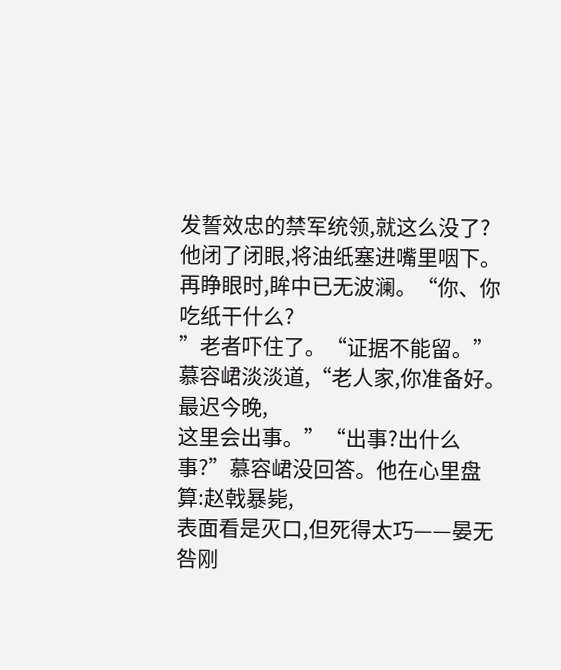发誓效忠的禁军统领,就这么没了?
他闭了闭眼,将油纸塞进嘴里咽下。再睁眼时,眸中已无波澜。“你、你吃纸干什么?
”老者吓住了。“证据不能留。”慕容峮淡淡道,“老人家,你准备好。最迟今晚,
这里会出事。”“出事?出什么事?”慕容峮没回答。他在心里盘算:赵戟暴毙,
表面看是灭口,但死得太巧——晏无咎刚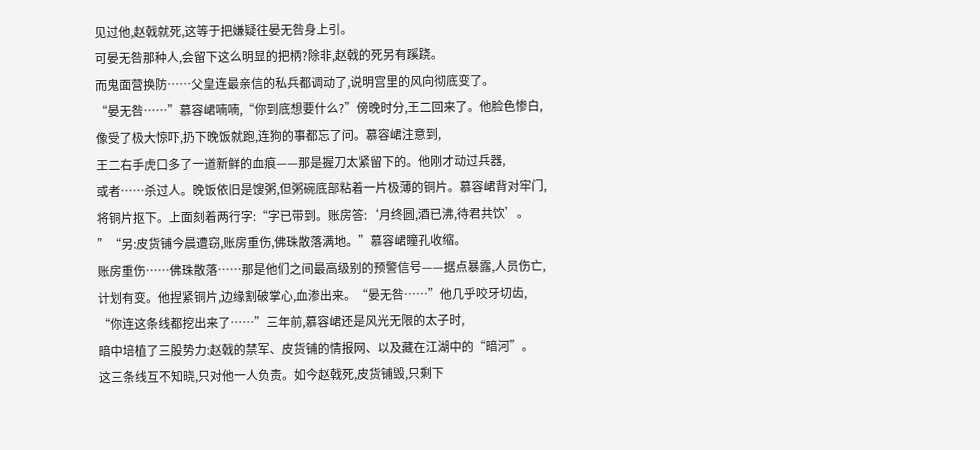见过他,赵戟就死,这等于把嫌疑往晏无咎身上引。
可晏无咎那种人,会留下这么明显的把柄?除非,赵戟的死另有蹊跷。
而鬼面营换防……父皇连最亲信的私兵都调动了,说明宫里的风向彻底变了。
“晏无咎……”慕容峮喃喃,“你到底想要什么?”傍晚时分,王二回来了。他脸色惨白,
像受了极大惊吓,扔下晚饭就跑,连狗的事都忘了问。慕容峮注意到,
王二右手虎口多了一道新鲜的血痕——那是握刀太紧留下的。他刚才动过兵器,
或者……杀过人。晚饭依旧是馊粥,但粥碗底部粘着一片极薄的铜片。慕容峮背对牢门,
将铜片抠下。上面刻着两行字:“字已带到。账房答:‘月终圆,酒已沸,待君共饮’。
”“另:皮货铺今晨遭窃,账房重伤,佛珠散落满地。”慕容峮瞳孔收缩。
账房重伤……佛珠散落……那是他们之间最高级别的预警信号——据点暴露,人员伤亡,
计划有变。他捏紧铜片,边缘割破掌心,血渗出来。“晏无咎……”他几乎咬牙切齿,
“你连这条线都挖出来了……”三年前,慕容峮还是风光无限的太子时,
暗中培植了三股势力:赵戟的禁军、皮货铺的情报网、以及藏在江湖中的“暗河”。
这三条线互不知晓,只对他一人负责。如今赵戟死,皮货铺毁,只剩下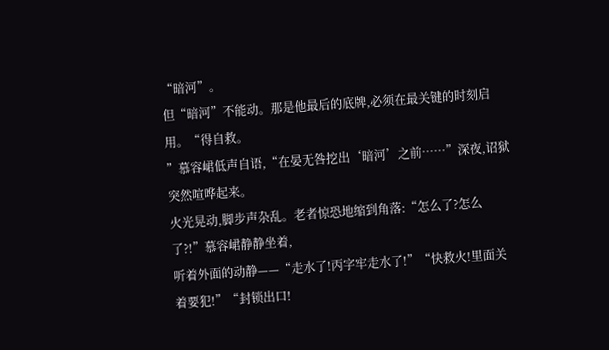“暗河”。
但“暗河”不能动。那是他最后的底牌,必须在最关键的时刻启用。“得自救。
”慕容峮低声自语,“在晏无咎挖出‘暗河’之前……”深夜,诏狱突然喧哗起来。
火光晃动,脚步声杂乱。老者惊恐地缩到角落:“怎么了?怎么了?!”慕容峮静静坐着,
听着外面的动静——“走水了!丙字牢走水了!”“快救火!里面关着要犯!”“封锁出口!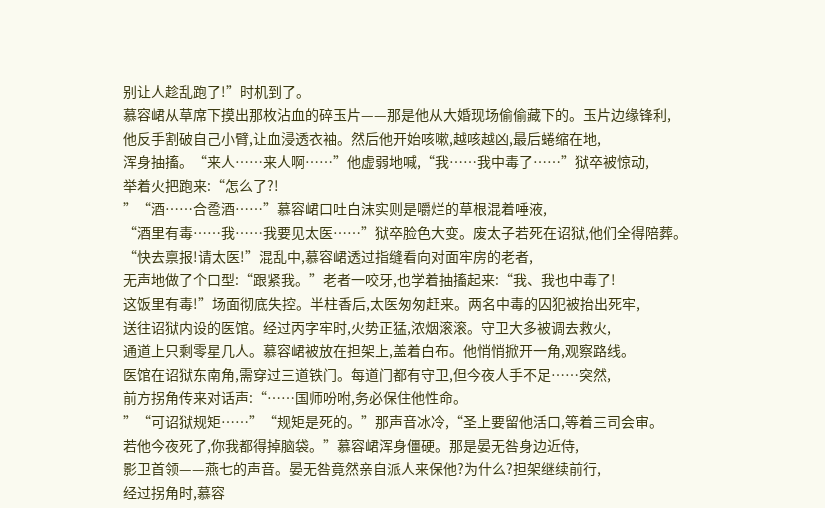别让人趁乱跑了!”时机到了。
慕容峮从草席下摸出那枚沾血的碎玉片——那是他从大婚现场偷偷藏下的。玉片边缘锋利,
他反手割破自己小臂,让血浸透衣袖。然后他开始咳嗽,越咳越凶,最后蜷缩在地,
浑身抽搐。“来人……来人啊……”他虚弱地喊,“我……我中毒了……”狱卒被惊动,
举着火把跑来:“怎么了?!
”“酒……合卺酒……”慕容峮口吐白沫实则是嚼烂的草根混着唾液,
“酒里有毒……我……我要见太医……”狱卒脸色大变。废太子若死在诏狱,他们全得陪葬。
“快去禀报!请太医!”混乱中,慕容峮透过指缝看向对面牢房的老者,
无声地做了个口型:“跟紧我。”老者一咬牙,也学着抽搐起来:“我、我也中毒了!
这饭里有毒!”场面彻底失控。半柱香后,太医匆匆赶来。两名中毒的囚犯被抬出死牢,
送往诏狱内设的医馆。经过丙字牢时,火势正猛,浓烟滚滚。守卫大多被调去救火,
通道上只剩零星几人。慕容峮被放在担架上,盖着白布。他悄悄掀开一角,观察路线。
医馆在诏狱东南角,需穿过三道铁门。每道门都有守卫,但今夜人手不足……突然,
前方拐角传来对话声:“……国师吩咐,务必保住他性命。
”“可诏狱规矩……”“规矩是死的。”那声音冰冷,“圣上要留他活口,等着三司会审。
若他今夜死了,你我都得掉脑袋。”慕容峮浑身僵硬。那是晏无咎身边近侍,
影卫首领——燕七的声音。晏无咎竟然亲自派人来保他?为什么?担架继续前行,
经过拐角时,慕容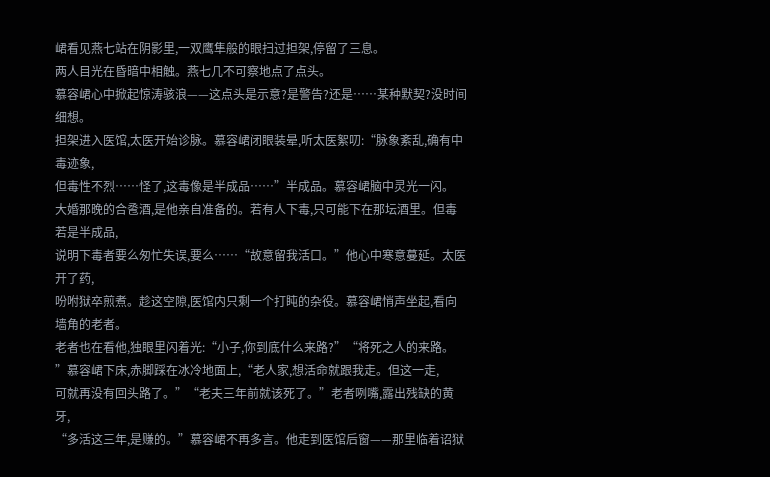峮看见燕七站在阴影里,一双鹰隼般的眼扫过担架,停留了三息。
两人目光在昏暗中相触。燕七几不可察地点了点头。
慕容峮心中掀起惊涛骇浪——这点头是示意?是警告?还是……某种默契?没时间细想。
担架进入医馆,太医开始诊脉。慕容峮闭眼装晕,听太医絮叨:“脉象紊乱,确有中毒迹象,
但毒性不烈……怪了,这毒像是半成品……”半成品。慕容峮脑中灵光一闪。
大婚那晚的合卺酒,是他亲自准备的。若有人下毒,只可能下在那坛酒里。但毒若是半成品,
说明下毒者要么匆忙失误,要么……“故意留我活口。”他心中寒意蔓延。太医开了药,
吩咐狱卒煎煮。趁这空隙,医馆内只剩一个打盹的杂役。慕容峮悄声坐起,看向墙角的老者。
老者也在看他,独眼里闪着光:“小子,你到底什么来路?”“将死之人的来路。
”慕容峮下床,赤脚踩在冰冷地面上,“老人家,想活命就跟我走。但这一走,
可就再没有回头路了。”“老夫三年前就该死了。”老者咧嘴,露出残缺的黄牙,
“多活这三年,是赚的。”慕容峮不再多言。他走到医馆后窗——那里临着诏狱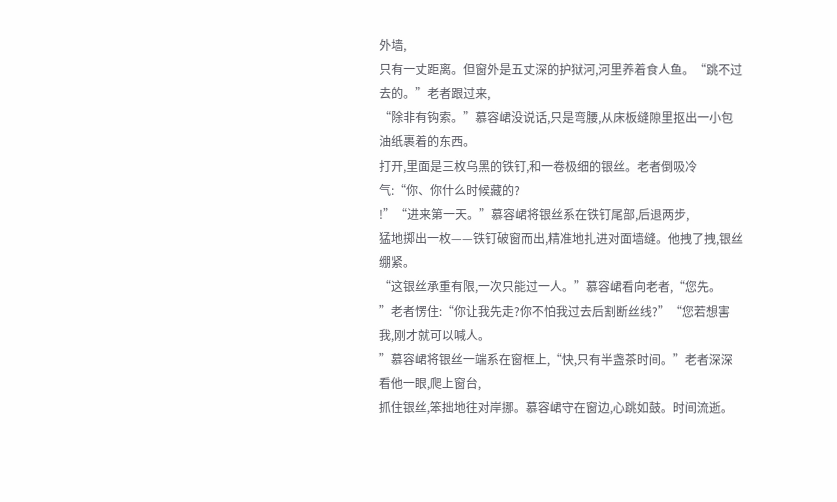外墙,
只有一丈距离。但窗外是五丈深的护狱河,河里养着食人鱼。“跳不过去的。”老者跟过来,
“除非有钩索。”慕容峮没说话,只是弯腰,从床板缝隙里抠出一小包油纸裹着的东西。
打开,里面是三枚乌黑的铁钉,和一卷极细的银丝。老者倒吸冷气:“你、你什么时候藏的?
!”“进来第一天。”慕容峮将银丝系在铁钉尾部,后退两步,
猛地掷出一枚——铁钉破窗而出,精准地扎进对面墙缝。他拽了拽,银丝绷紧。
“这银丝承重有限,一次只能过一人。”慕容峮看向老者,“您先。
”老者愣住:“你让我先走?你不怕我过去后割断丝线?”“您若想害我,刚才就可以喊人。
”慕容峮将银丝一端系在窗框上,“快,只有半盏茶时间。”老者深深看他一眼,爬上窗台,
抓住银丝,笨拙地往对岸挪。慕容峮守在窗边,心跳如鼓。时间流逝。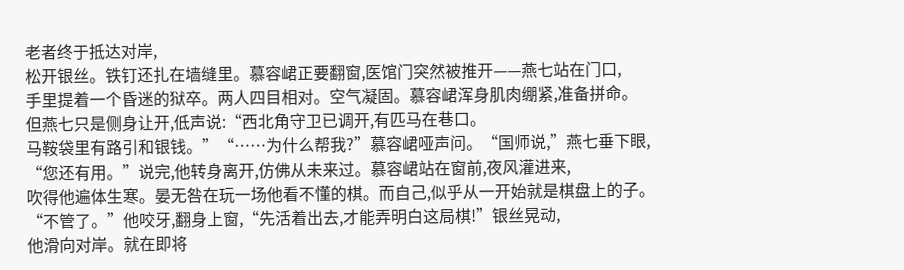老者终于抵达对岸,
松开银丝。铁钉还扎在墙缝里。慕容峮正要翻窗,医馆门突然被推开——燕七站在门口,
手里提着一个昏迷的狱卒。两人四目相对。空气凝固。慕容峮浑身肌肉绷紧,准备拼命。
但燕七只是侧身让开,低声说:“西北角守卫已调开,有匹马在巷口。
马鞍袋里有路引和银钱。”“……为什么帮我?”慕容峮哑声问。“国师说,”燕七垂下眼,
“您还有用。”说完,他转身离开,仿佛从未来过。慕容峮站在窗前,夜风灌进来,
吹得他遍体生寒。晏无咎在玩一场他看不懂的棋。而自己,似乎从一开始就是棋盘上的子。
“不管了。”他咬牙,翻身上窗,“先活着出去,才能弄明白这局棋!”银丝晃动,
他滑向对岸。就在即将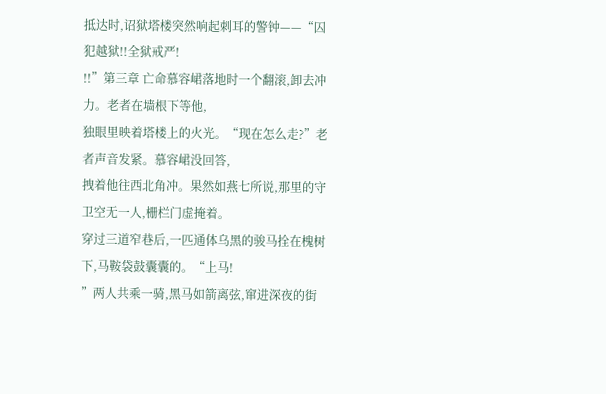抵达时,诏狱塔楼突然响起刺耳的警钟——“囚犯越狱!!全狱戒严!
!!”第三章 亡命慕容峮落地时一个翻滚,卸去冲力。老者在墙根下等他,
独眼里映着塔楼上的火光。“现在怎么走?”老者声音发紧。慕容峮没回答,
拽着他往西北角冲。果然如燕七所说,那里的守卫空无一人,栅栏门虚掩着。
穿过三道窄巷后,一匹通体乌黑的骏马拴在槐树下,马鞍袋鼓囊囊的。“上马!
”两人共乘一骑,黑马如箭离弦,窜进深夜的街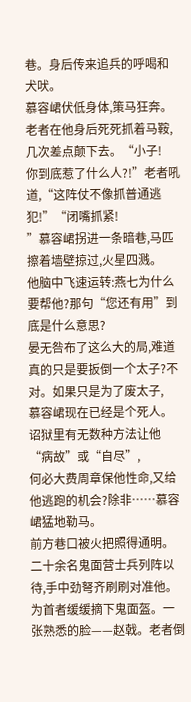巷。身后传来追兵的呼喝和犬吠。
慕容峮伏低身体,策马狂奔。老者在他身后死死抓着马鞍,几次差点颠下去。“小子!
你到底惹了什么人?!”老者吼道,“这阵仗不像抓普通逃犯!”“闭嘴抓紧!
”慕容峮拐进一条暗巷,马匹擦着墙壁掠过,火星四溅。
他脑中飞速运转:燕七为什么要帮他?那句“您还有用”到底是什么意思?
晏无咎布了这么大的局,难道真的只是要扳倒一个太子?不对。如果只是为了废太子,
慕容峮现在已经是个死人。诏狱里有无数种方法让他“病故”或“自尽”,
何必大费周章保他性命,又给他逃跑的机会?除非……慕容峮猛地勒马。
前方巷口被火把照得通明。二十余名鬼面营士兵列阵以待,手中劲弩齐刷刷对准他。
为首者缓缓摘下鬼面盔。一张熟悉的脸——赵戟。老者倒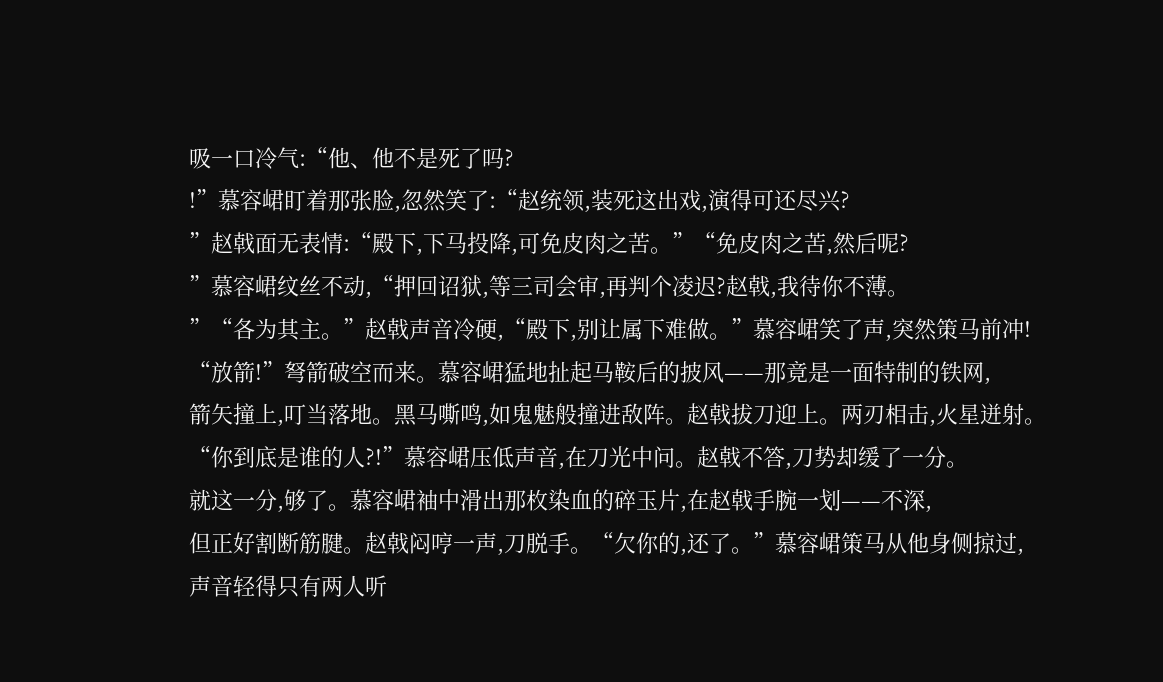吸一口冷气:“他、他不是死了吗?
!”慕容峮盯着那张脸,忽然笑了:“赵统领,装死这出戏,演得可还尽兴?
”赵戟面无表情:“殿下,下马投降,可免皮肉之苦。”“免皮肉之苦,然后呢?
”慕容峮纹丝不动,“押回诏狱,等三司会审,再判个凌迟?赵戟,我待你不薄。
”“各为其主。”赵戟声音冷硬,“殿下,别让属下难做。”慕容峮笑了声,突然策马前冲!
“放箭!”弩箭破空而来。慕容峮猛地扯起马鞍后的披风——那竟是一面特制的铁网,
箭矢撞上,叮当落地。黑马嘶鸣,如鬼魅般撞进敌阵。赵戟拔刀迎上。两刃相击,火星迸射。
“你到底是谁的人?!”慕容峮压低声音,在刀光中问。赵戟不答,刀势却缓了一分。
就这一分,够了。慕容峮袖中滑出那枚染血的碎玉片,在赵戟手腕一划——不深,
但正好割断筋腱。赵戟闷哼一声,刀脱手。“欠你的,还了。”慕容峮策马从他身侧掠过,
声音轻得只有两人听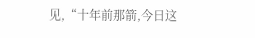见,“十年前那箭,今日这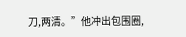刀,两清。”他冲出包围圈,